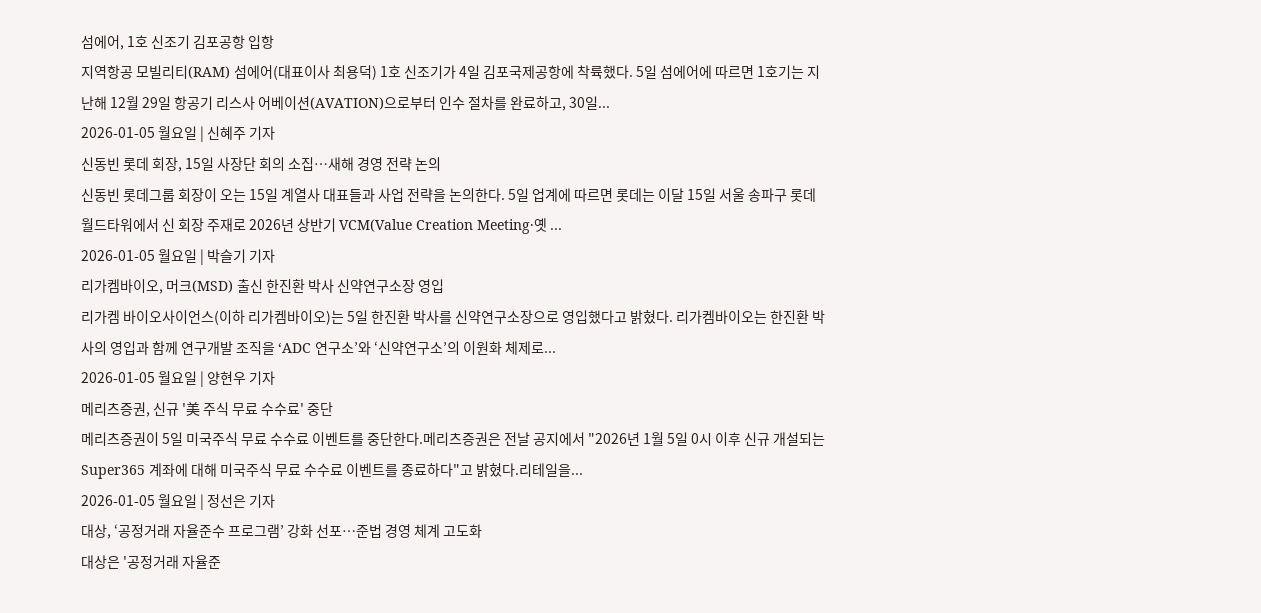섬에어, 1호 신조기 김포공항 입항
지역항공 모빌리티(RAM) 섬에어(대표이사 최용덕) 1호 신조기가 4일 김포국제공항에 착륙했다. 5일 섬에어에 따르면 1호기는 지난해 12월 29일 항공기 리스사 어베이션(AVATION)으로부터 인수 절차를 완료하고, 30일...
2026-01-05 월요일 | 신혜주 기자
신동빈 롯데 회장, 15일 사장단 회의 소집…새해 경영 전략 논의
신동빈 롯데그룹 회장이 오는 15일 계열사 대표들과 사업 전략을 논의한다. 5일 업계에 따르면 롯데는 이달 15일 서울 송파구 롯데월드타워에서 신 회장 주재로 2026년 상반기 VCM(Value Creation Meeting·옛 ...
2026-01-05 월요일 | 박슬기 기자
리가켐바이오, 머크(MSD) 출신 한진환 박사 신약연구소장 영입
리가켐 바이오사이언스(이하 리가켐바이오)는 5일 한진환 박사를 신약연구소장으로 영입했다고 밝혔다. 리가켐바이오는 한진환 박사의 영입과 함께 연구개발 조직을 ‘ADC 연구소’와 ‘신약연구소’의 이원화 체제로...
2026-01-05 월요일 | 양현우 기자
메리츠증권, 신규 '美 주식 무료 수수료' 중단
메리츠증권이 5일 미국주식 무료 수수료 이벤트를 중단한다.메리츠증권은 전날 공지에서 "2026년 1월 5일 0시 이후 신규 개설되는 Super365 계좌에 대해 미국주식 무료 수수료 이벤트를 종료하다"고 밝혔다.리테일을...
2026-01-05 월요일 | 정선은 기자
대상, ‘공정거래 자율준수 프로그램’ 강화 선포…준법 경영 체계 고도화
대상은 '공정거래 자율준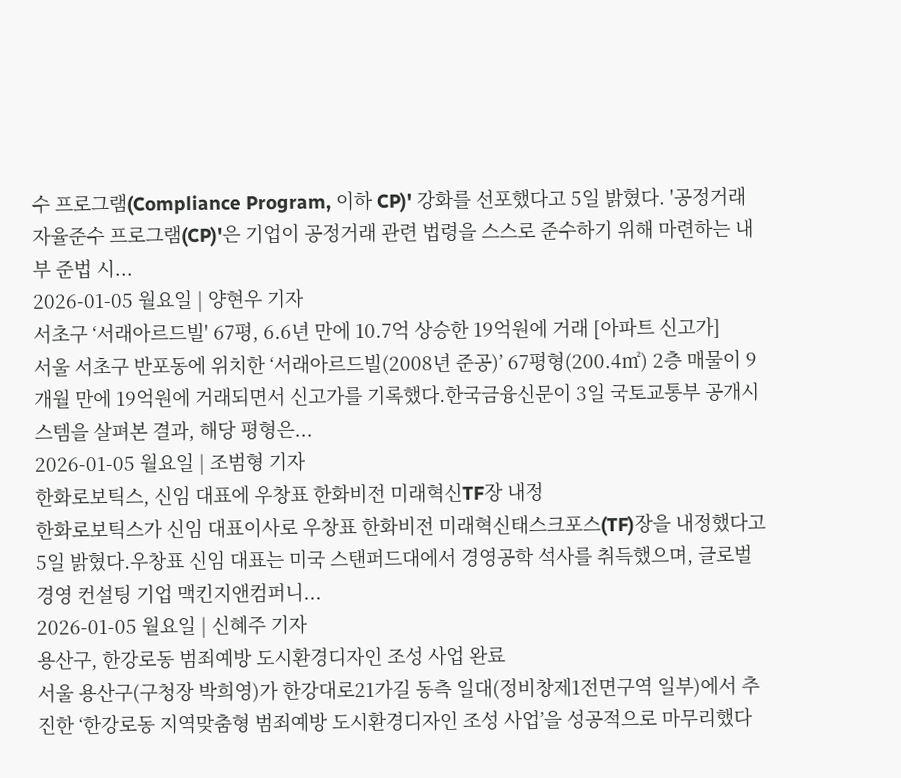수 프로그램(Compliance Program, 이하 CP)' 강화를 선포했다고 5일 밝혔다. '공정거래 자율준수 프로그램(CP)'은 기업이 공정거래 관련 법령을 스스로 준수하기 위해 마련하는 내부 준법 시...
2026-01-05 월요일 | 양현우 기자
서초구 ‘서래아르드빌' 67평, 6.6년 만에 10.7억 상승한 19억원에 거래 [아파트 신고가]
서울 서초구 반포동에 위치한 ‘서래아르드빌(2008년 준공)’ 67평형(200.4㎡) 2층 매물이 9개월 만에 19억원에 거래되면서 신고가를 기록했다.한국금융신문이 3일 국토교통부 공개시스템을 살펴본 결과, 해당 평형은...
2026-01-05 월요일 | 조범형 기자
한화로보틱스, 신임 대표에 우창표 한화비전 미래혁신TF장 내정
한화로보틱스가 신임 대표이사로 우창표 한화비전 미래혁신태스크포스(TF)장을 내정했다고 5일 밝혔다.우창표 신임 대표는 미국 스탠퍼드대에서 경영공학 석사를 취득했으며, 글로벌 경영 컨설팅 기업 맥킨지앤컴퍼니...
2026-01-05 월요일 | 신혜주 기자
용산구, 한강로동 범죄예방 도시환경디자인 조성 사업 완료
서울 용산구(구청장 박희영)가 한강대로21가길 동측 일대(정비창제1전면구역 일부)에서 추진한 ‘한강로동 지역맞춤형 범죄예방 도시환경디자인 조성 사업’을 성공적으로 마무리했다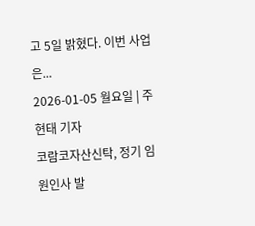고 5일 밝혔다. 이번 사업은...
2026-01-05 월요일 | 주현태 기자
코람코자산신탁, 정기 임원인사 발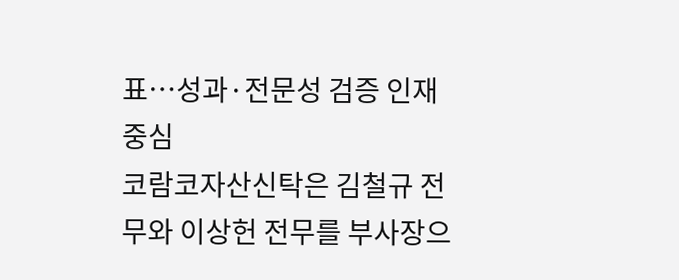표…성과·전문성 검증 인재 중심
코람코자산신탁은 김철규 전무와 이상헌 전무를 부사장으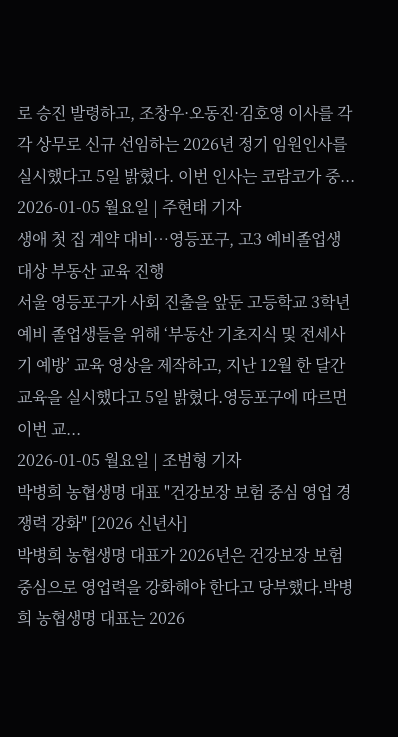로 승진 발령하고, 조창우·오동진·김호영 이사를 각각 상무로 신규 선임하는 2026년 정기 임원인사를 실시했다고 5일 밝혔다. 이번 인사는 코람코가 중...
2026-01-05 월요일 | 주현태 기자
생애 첫 집 계약 대비…영등포구, 고3 예비졸업생 대상 부동산 교육 진행
서울 영등포구가 사회 진출을 앞둔 고등학교 3학년 예비 졸업생들을 위해 ‘부동산 기초지식 및 전세사기 예방’ 교육 영상을 제작하고, 지난 12월 한 달간 교육을 실시했다고 5일 밝혔다.영등포구에 따르면 이번 교...
2026-01-05 월요일 | 조범형 기자
박병희 농협생명 대표 "건강보장 보험 중심 영업 경쟁력 강화" [2026 신년사]
박병희 농협생명 대표가 2026년은 건강보장 보험 중심으로 영업력을 강화해야 한다고 당부했다.박병희 농협생명 대표는 2026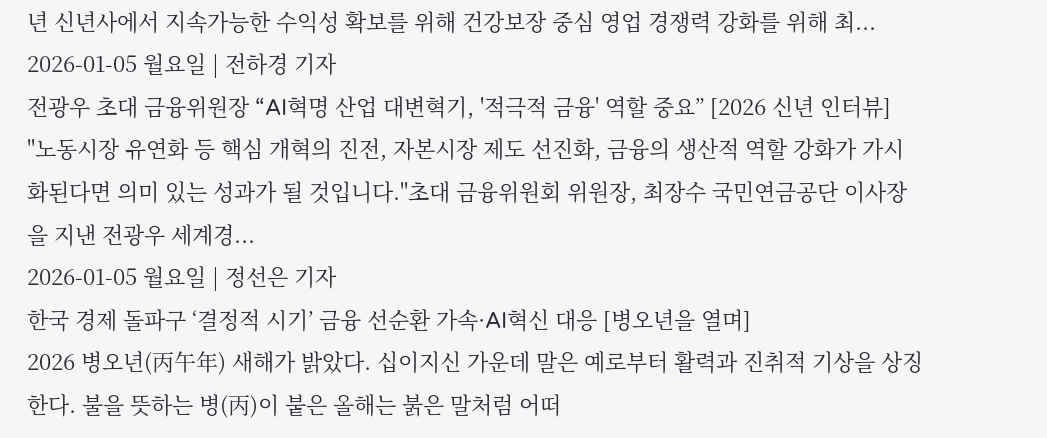년 신년사에서 지속가능한 수익성 확보를 위해 건강보장 중심 영업 경쟁력 강화를 위해 최...
2026-01-05 월요일 | 전하경 기자
전광우 초대 금융위원장 “AI혁명 산업 대변혁기, '적극적 금융' 역할 중요” [2026 신년 인터뷰]
"노동시장 유연화 등 핵심 개혁의 진전, 자본시장 제도 선진화, 금융의 생산적 역할 강화가 가시화된다면 의미 있는 성과가 될 것입니다."초대 금융위원회 위원장, 최장수 국민연금공단 이사장을 지낸 전광우 세계경...
2026-01-05 월요일 | 정선은 기자
한국 경제 돌파구 ‘결정적 시기’ 금융 선순환 가속·AI혁신 대응 [병오년을 열며]
2026 병오년(丙午年) 새해가 밝았다. 십이지신 가운데 말은 예로부터 활력과 진취적 기상을 상징한다. 불을 뜻하는 병(丙)이 붙은 올해는 붉은 말처럼 어떠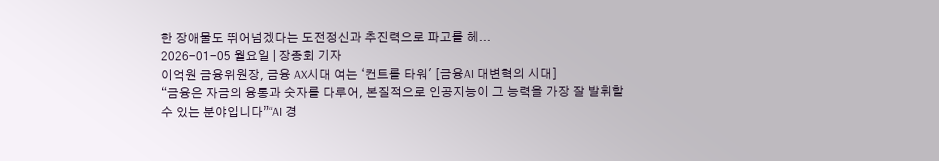한 장애물도 뛰어넘겠다는 도전정신과 추진력으로 파고를 헤...
2026-01-05 월요일 | 장종회 기자
이억원 금융위원장, 금융 AX시대 여는 ‘컨트롤 타워' [금융AI 대변혁의 시대]
“금융은 자금의 융통과 숫자를 다루어, 본질적으로 인공지능이 그 능력을 가장 잘 발휘할 수 있는 분야입니다”“AI 경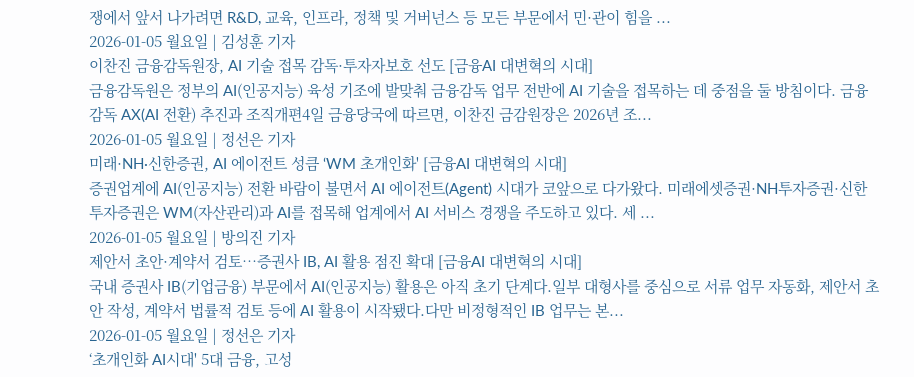쟁에서 앞서 나가려면 R&D, 교육, 인프라, 정책 및 거버넌스 등 모든 부문에서 민·관이 힘을 ...
2026-01-05 월요일 | 김성훈 기자
이찬진 금융감독원장, AI 기술 접목 감독·투자자보호 선도 [금융AI 대변혁의 시대]
금융감독원은 정부의 AI(인공지능) 육성 기조에 발맞춰 금융감독 업무 전반에 AI 기술을 접목하는 데 중점을 둘 방침이다. 금융감독 AX(AI 전환) 추진과 조직개편4일 금융당국에 따르면, 이찬진 금감원장은 2026년 조...
2026-01-05 월요일 | 정선은 기자
미래·NH·신한증권, AI 에이전트 성큼 ‘WM 초개인화' [금융AI 대변혁의 시대]
증권업계에 AI(인공지능) 전환 바람이 불면서 AI 에이전트(Agent) 시대가 코앞으로 다가왔다. 미래에셋증권·NH투자증권·신한투자증권은 WM(자산관리)과 AI를 접목해 업계에서 AI 서비스 경쟁을 주도하고 있다. 세 ...
2026-01-05 월요일 | 방의진 기자
제안서 초안·계약서 검토…증권사 IB, AI 활용 점진 확대 [금융AI 대변혁의 시대]
국내 증권사 IB(기업금융) 부문에서 AI(인공지능) 활용은 아직 초기 단계다.일부 대형사를 중심으로 서류 업무 자동화, 제안서 초안 작성, 계약서 법률적 검토 등에 AI 활용이 시작됐다.다만 비정형적인 IB 업무는 본...
2026-01-05 월요일 | 정선은 기자
‘초개인화 AI시대' 5대 금융, 고성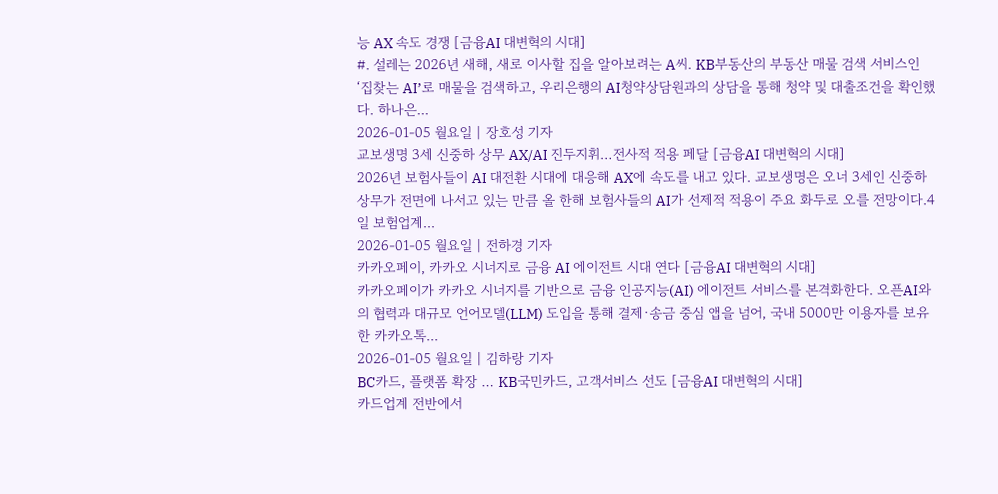능 AX 속도 경쟁 [금융AI 대변혁의 시대]
#. 설레는 2026년 새해, 새로 이사할 집을 알아보려는 A씨. KB부동산의 부동산 매물 검색 서비스인 ‘집찾는 AI’로 매물을 검색하고, 우리은행의 AI청약상담원과의 상담을 통해 청약 및 대출조건을 확인했다. 하나은...
2026-01-05 월요일 | 장호성 기자
교보생명 3세 신중하 상무 AX/AI 진두지휘…전사적 적용 페달 [금융AI 대변혁의 시대]
2026년 보험사들이 AI 대전환 시대에 대응해 AX에 속도를 내고 있다. 교보생명은 오너 3세인 신중하 상무가 전면에 나서고 있는 만큼 올 한해 보험사들의 AI가 선제적 적용이 주요 화두로 오를 전망이다.4일 보험업계...
2026-01-05 월요일 | 전하경 기자
카카오페이, 카카오 시너지로 금융 AI 에이전트 시대 연다 [금융AI 대변혁의 시대]
카카오페이가 카카오 시너지를 기반으로 금융 인공지능(AI) 에이전트 서비스를 본격화한다. 오픈AI와의 협력과 대규모 언어모델(LLM) 도입을 통해 결제·송금 중심 앱을 넘어, 국내 5000만 이용자를 보유한 카카오톡...
2026-01-05 월요일 | 김하랑 기자
BC카드, 플랫폼 확장 … KB국민카드, 고객서비스 선도 [금융AI 대변혁의 시대]
카드업계 전반에서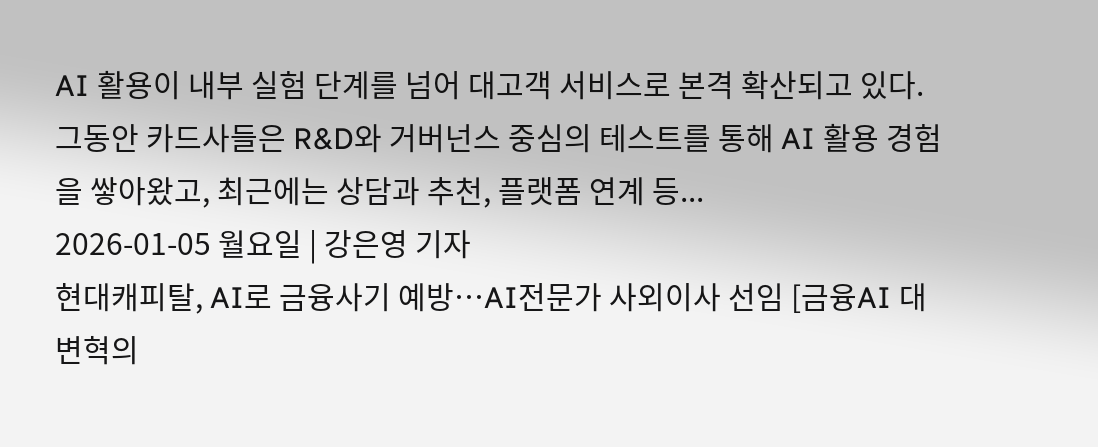AI 활용이 내부 실험 단계를 넘어 대고객 서비스로 본격 확산되고 있다. 그동안 카드사들은 R&D와 거버넌스 중심의 테스트를 통해 AI 활용 경험을 쌓아왔고, 최근에는 상담과 추천, 플랫폼 연계 등...
2026-01-05 월요일 | 강은영 기자
현대캐피탈, AI로 금융사기 예방…AI전문가 사외이사 선임 [금융AI 대변혁의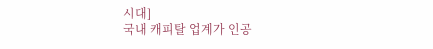시대]
국내 캐피탈 업계가 인공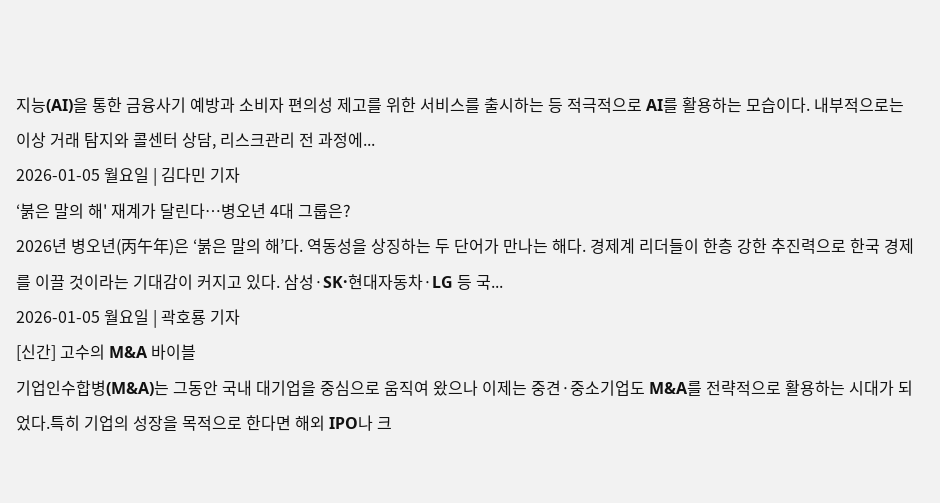지능(AI)을 통한 금융사기 예방과 소비자 편의성 제고를 위한 서비스를 출시하는 등 적극적으로 AI를 활용하는 모습이다. 내부적으로는 이상 거래 탐지와 콜센터 상담, 리스크관리 전 과정에...
2026-01-05 월요일 | 김다민 기자
‘붉은 말의 해' 재계가 달린다…병오년 4대 그룹은?
2026년 병오년(丙午年)은 ‘붉은 말의 해’다. 역동성을 상징하는 두 단어가 만나는 해다. 경제계 리더들이 한층 강한 추진력으로 한국 경제를 이끌 것이라는 기대감이 커지고 있다. 삼성·SK·현대자동차·LG 등 국...
2026-01-05 월요일 | 곽호룡 기자
[신간] 고수의 M&A 바이블
기업인수합병(M&A)는 그동안 국내 대기업을 중심으로 움직여 왔으나 이제는 중견·중소기업도 M&A를 전략적으로 활용하는 시대가 되었다.특히 기업의 성장을 목적으로 한다면 해외 IPO나 크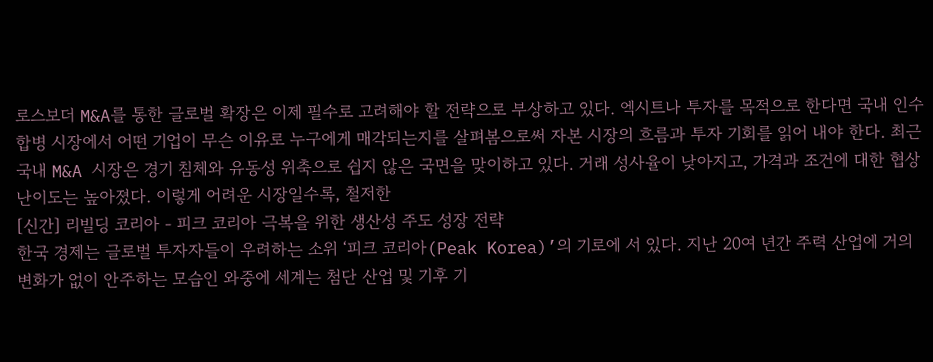로스보더 M&A를 통한 글로벌 확장은 이제 필수로 고려해야 할 전략으로 부상하고 있다. 엑시트나 투자를 목적으로 한다면 국내 인수합병 시장에서 어떤 기업이 무슨 이유로 누구에게 매각되는지를 살펴봄으로써 자본 시장의 흐름과 투자 기회를 읽어 내야 한다. 최근 국내 M&A 시장은 경기 침체와 유동성 위축으로 쉽지 않은 국면을 맞이하고 있다. 거래 성사율이 낮아지고, 가격과 조건에 대한 협상 난이도는 높아졌다. 이렇게 어려운 시장일수록, 철저한
[신간] 리빌딩 코리아 - 피크 코리아 극복을 위한 생산성 주도 성장 전략
한국 경제는 글로벌 투자자들이 우려하는 소위 ‘피크 코리아(Peak Korea)’의 기로에 서 있다. 지난 20여 년간 주력 산업에 거의 변화가 없이 안주하는 모습인 와중에 세계는 첨단 산업 및 기후 기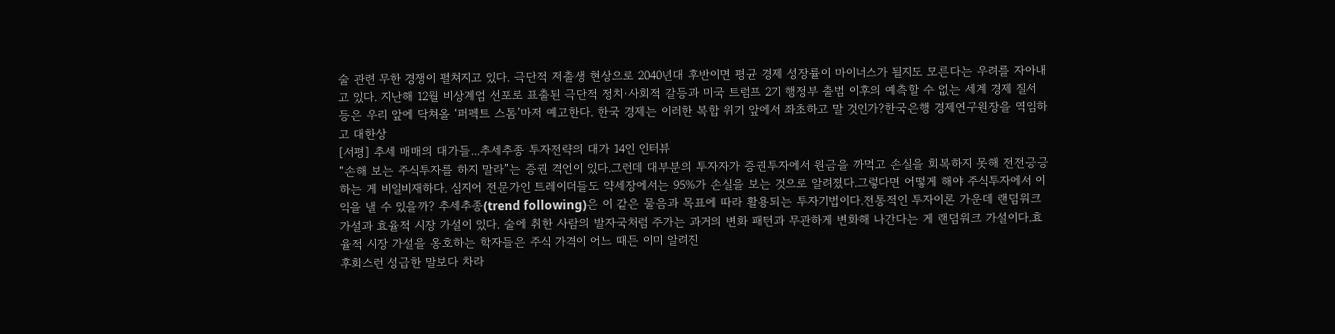술 관련 무한 경쟁이 펼쳐지고 있다. 극단적 저출생 현상으로 2040년대 후반이면 평균 경제 성장률이 마이너스가 될지도 모른다는 우려를 자아내고 있다. 지난해 12월 비상계엄 선포로 표출된 극단적 정치·사회적 갈등과 미국 트럼프 2기 행정부 출범 이후의 예측할 수 없는 세계 경제 질서 등은 우리 앞에 닥쳐올 ‘퍼펙트 스톰’마저 예고한다. 한국 경제는 이러한 복합 위기 앞에서 좌초하고 말 것인가?한국은행 경제연구원장을 역임하고 대한상
[서평] 추세 매매의 대가들...추세추종 투자전략의 대가 14인 인터뷰
“손해 보는 주식투자를 하지 말라”는 증권 격언이 있다.그런데 대부분의 투자자가 증권투자에서 원금을 까먹고 손실을 회복하지 못해 전전긍긍하는 게 비일비재하다. 심지어 전문가인 트레이더들도 약세장에서는 95%가 손실을 보는 것으로 알려졌다.그렇다면 어떻게 해야 주식투자에서 이익을 낼 수 있을까? 추세추종(trend following)은 이 같은 물음과 목표에 따라 활용되는 투자기법이다.전통적인 투자이론 가운데 랜덤워크 가설과 효율적 시장 가설이 있다. 술에 취한 사람의 발자국처럼 주가는 과거의 변화 패턴과 무관하게 변화해 나간다는 게 랜덤워크 가설이다.효율적 시장 가설을 옹호하는 학자들은 주식 가격이 어느 때든 이미 알려진
후회스런 성급한 말보다 차라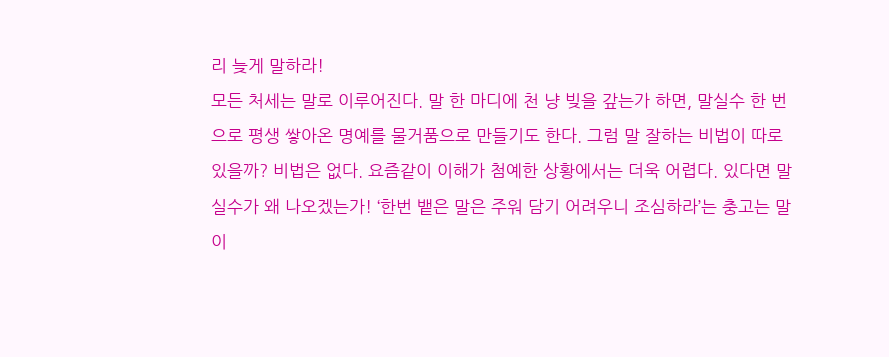리 늦게 말하라!
모든 처세는 말로 이루어진다. 말 한 마디에 천 냥 빚을 갚는가 하면, 말실수 한 번으로 평생 쌓아온 명예를 물거품으로 만들기도 한다. 그럼 말 잘하는 비법이 따로 있을까? 비법은 없다. 요즘같이 이해가 첨예한 상황에서는 더욱 어렵다. 있다면 말실수가 왜 나오겠는가! ‘한번 뱉은 말은 주워 담기 어려우니 조심하라’는 충고는 말이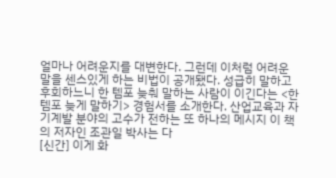얼마나 어려운지를 대변한다. 그런데 이처럼 어려운 말을 센스있게 하는 비법이 공개됐다. 성급히 말하고 후회하느니 한 템포 늦춰 말하는 사람이 이긴다는 <한템포 늦게 말하기> 경험서를 소개한다. 산업교육과 자기계발 분야의 고수가 전하는 또 하나의 메시지 이 책의 저자인 조관일 박사는 다
[신간] 이게 화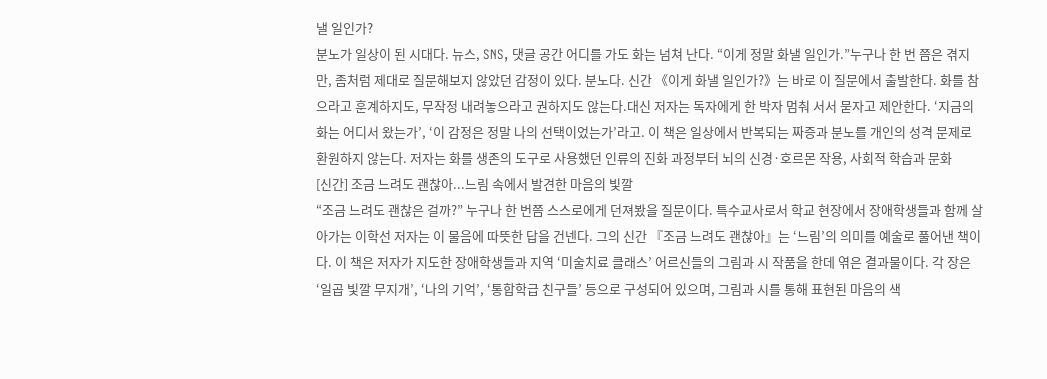낼 일인가?
분노가 일상이 된 시대다. 뉴스, SNS, 댓글 공간 어디를 가도 화는 넘쳐 난다. “이게 정말 화낼 일인가.”누구나 한 번 쯤은 겪지만, 좀처럼 제대로 질문해보지 않았던 감정이 있다. 분노다. 신간 《이게 화낼 일인가?》는 바로 이 질문에서 출발한다. 화를 참으라고 훈계하지도, 무작정 내려놓으라고 권하지도 않는다.대신 저자는 독자에게 한 박자 멈춰 서서 묻자고 제안한다. ‘지금의 화는 어디서 왔는가’, ‘이 감정은 정말 나의 선택이었는가’라고. 이 책은 일상에서 반복되는 짜증과 분노를 개인의 성격 문제로 환원하지 않는다. 저자는 화를 생존의 도구로 사용했던 인류의 진화 과정부터 뇌의 신경·호르몬 작용, 사회적 학습과 문화
[신간] 조금 느려도 괜찮아...느림 속에서 발견한 마음의 빛깔
“조금 느려도 괜찮은 걸까?” 누구나 한 번쯤 스스로에게 던져봤을 질문이다. 특수교사로서 학교 현장에서 장애학생들과 함께 살아가는 이학선 저자는 이 물음에 따뜻한 답을 건넨다. 그의 신간 『조금 느려도 괜찮아』는 ‘느림’의 의미를 예술로 풀어낸 책이다. 이 책은 저자가 지도한 장애학생들과 지역 ‘미술치료 클래스’ 어르신들의 그림과 시 작품을 한데 엮은 결과물이다. 각 장은 ‘일곱 빛깔 무지개’, ‘나의 기억’, ‘통합학급 친구들’ 등으로 구성되어 있으며, 그림과 시를 통해 표현된 마음의 색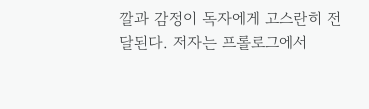깔과 감정이 독자에게 고스란히 전달된다. 저자는 프롤로그에서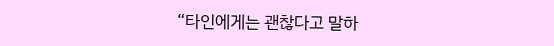“타인에게는 괜찮다고 말하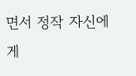면서 정작 자신에게